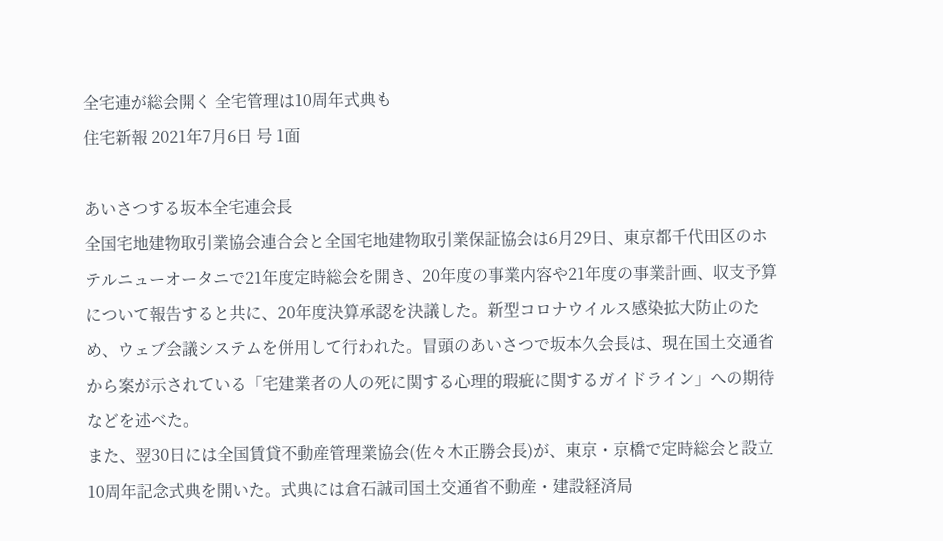全宅連が総会開く 全宅管理は10周年式典も
住宅新報 2021年7月6日 号 1面

あいさつする坂本全宅連会長
全国宅地建物取引業協会連合会と全国宅地建物取引業保証協会は6月29日、東京都千代田区のホテルニューオータニで21年度定時総会を開き、20年度の事業内容や21年度の事業計画、収支予算について報告すると共に、20年度決算承認を決議した。新型コロナウイルス感染拡大防止のため、ウェブ会議システムを併用して行われた。冒頭のあいさつで坂本久会長は、現在国土交通省から案が示されている「宅建業者の人の死に関する心理的瑕疵に関するガイドライン」への期待などを述べた。
また、翌30日には全国賃貸不動産管理業協会(佐々木正勝会長)が、東京・京橋で定時総会と設立10周年記念式典を開いた。式典には倉石誠司国土交通省不動産・建設経済局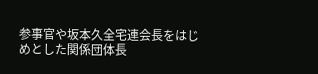参事官や坂本久全宅連会長をはじめとした関係団体長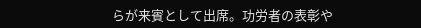らが来賓として出席。功労者の表彰や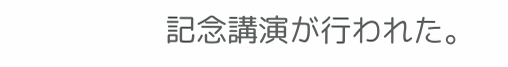記念講演が行われた。